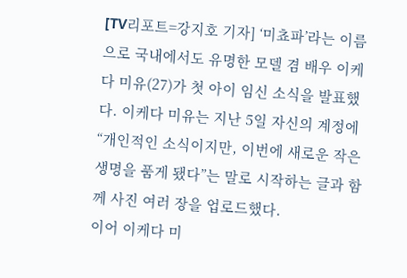[TV리포트=강지호 기자] ‘미쵸파’라는 이름으로 국내에서도 유명한 모델 겸 배우 이케다 미유(27)가 첫 아이 임신 소식을 발표했다. 이케다 미유는 지난 5일 자신의 계정에 “개인적인 소식이지만, 이번에 새로운 작은 생명을 품게 됐다”는 말로 시작하는 글과 함께 사진 여러 장을 업로드했다.
이어 이케다 미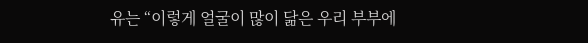유는 “이렇게 얼굴이 많이 닮은 우리 부부에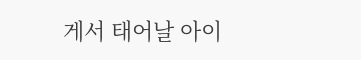게서 태어날 아이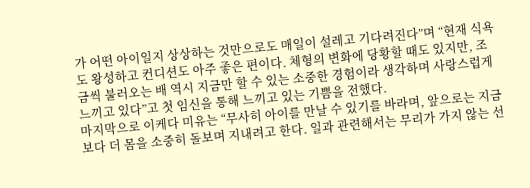가 어떤 아이일지 상상하는 것만으로도 매일이 설레고 기다려진다”며 “현재 식욕도 왕성하고 컨디션도 아주 좋은 편이다. 체형의 변화에 당황할 때도 있지만, 조금씩 불러오는 배 역시 지금만 할 수 있는 소중한 경험이라 생각하며 사랑스럽게 느끼고 있다”고 첫 임신을 통해 느끼고 있는 기쁨을 전했다.
마지막으로 이케다 미유는 “무사히 아이를 만날 수 있기를 바라며, 앞으로는 지금보다 더 몸을 소중히 돌보며 지내려고 한다. 일과 관련해서는 무리가 가지 않는 선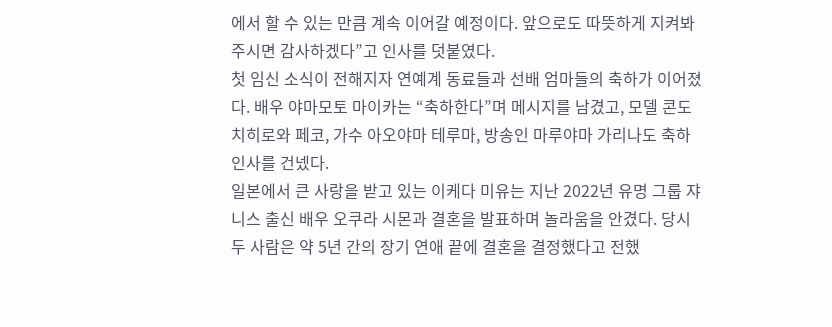에서 할 수 있는 만큼 계속 이어갈 예정이다. 앞으로도 따뜻하게 지켜봐 주시면 감사하겠다”고 인사를 덧붙였다.
첫 임신 소식이 전해지자 연예계 동료들과 선배 엄마들의 축하가 이어졌다. 배우 야마모토 마이카는 “축하한다”며 메시지를 남겼고, 모델 콘도 치히로와 페코, 가수 아오야마 테루마, 방송인 마루야마 가리나도 축하 인사를 건넸다.
일본에서 큰 사랑을 받고 있는 이케다 미유는 지난 2022년 유명 그룹 쟈니스 출신 배우 오쿠라 시몬과 결혼을 발표하며 놀라움을 안겼다. 당시 두 사람은 약 5년 간의 장기 연애 끝에 결혼을 결정했다고 전했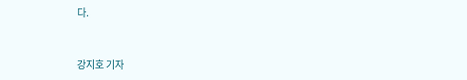다.



강지호 기자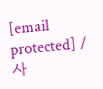[email protected] / 사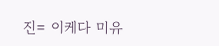진= 이케다 미유